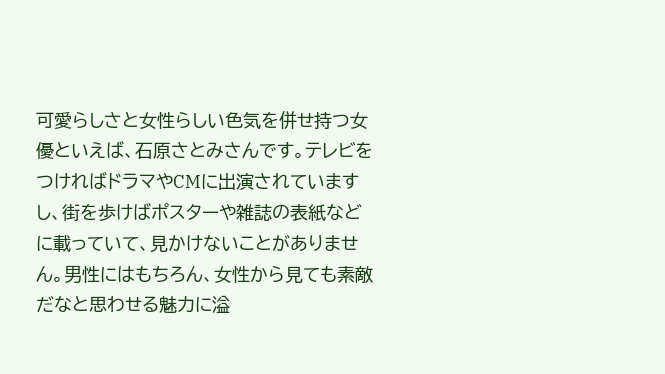可愛らしさと女性らしい色気を併せ持つ女優といえば、石原さとみさんです。テレビをつければドラマやCMに出演されていますし、街を歩けばポスターや雑誌の表紙などに載っていて、見かけないことがありません。男性にはもちろん、女性から見ても素敵だなと思わせる魅力に溢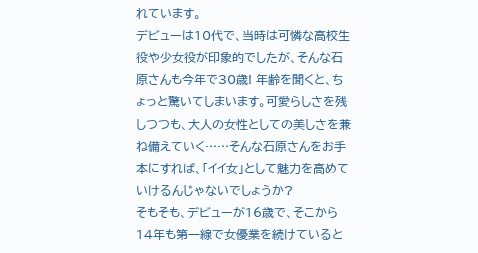れています。
デビューは10代で、当時は可憐な高校生役や少女役が印象的でしたが、そんな石原さんも今年で30歳! 年齢を聞くと、ちょっと驚いてしまいます。可愛らしさを残しつつも、大人の女性としての美しさを兼ね備えていく……そんな石原さんをお手本にすれば、「イイ女」として魅力を高めていけるんじゃないでしょうか?
そもそも、デビューが16歳で、そこから14年も第一線で女優業を続けていると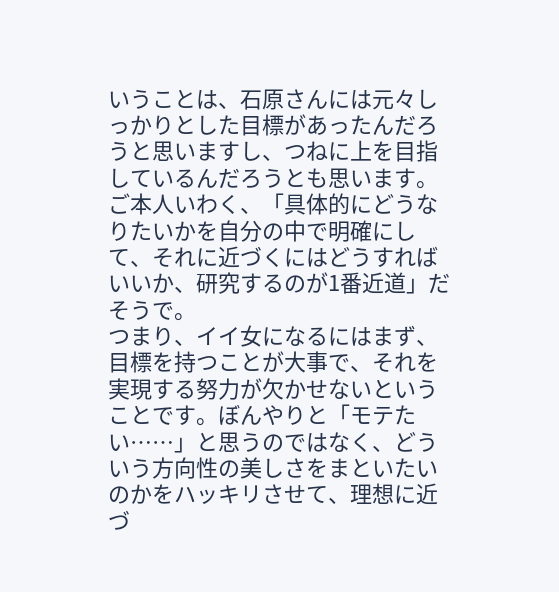いうことは、石原さんには元々しっかりとした目標があったんだろうと思いますし、つねに上を目指しているんだろうとも思います。ご本人いわく、「具体的にどうなりたいかを自分の中で明確にして、それに近づくにはどうすればいいか、研究するのが1番近道」だそうで。
つまり、イイ女になるにはまず、目標を持つことが大事で、それを実現する努力が欠かせないということです。ぼんやりと「モテたい……」と思うのではなく、どういう方向性の美しさをまといたいのかをハッキリさせて、理想に近づ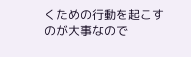くための行動を起こすのが大事なので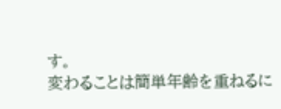す。
変わることは簡単年齢を重ねるに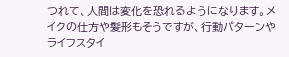つれて、人間は変化を恐れるようになります。メイクの仕方や髪形もそうですが、行動パターンやライフスタイ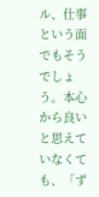ル、仕事という面でもそうでしょう。本心から良いと思えていなくても、「ず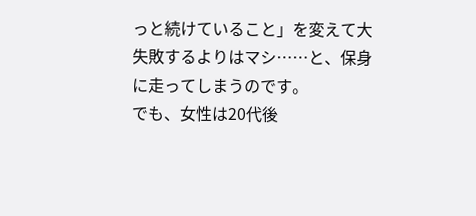っと続けていること」を変えて大失敗するよりはマシ……と、保身に走ってしまうのです。
でも、女性は20代後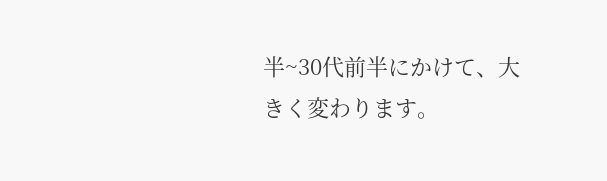半~30代前半にかけて、大きく変わります。